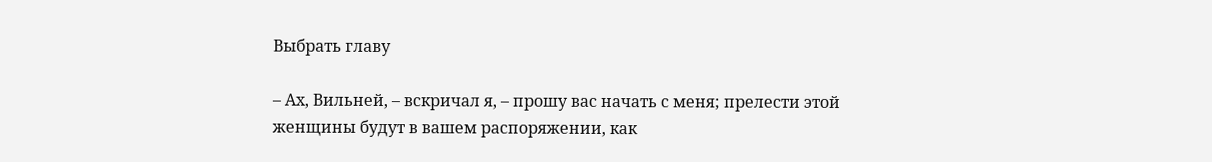Выбрать главу

– Ах, Вильней, – вскричал я, – прошу вас начать с меня; прелести этой женщины будут в вашем распоряжении, как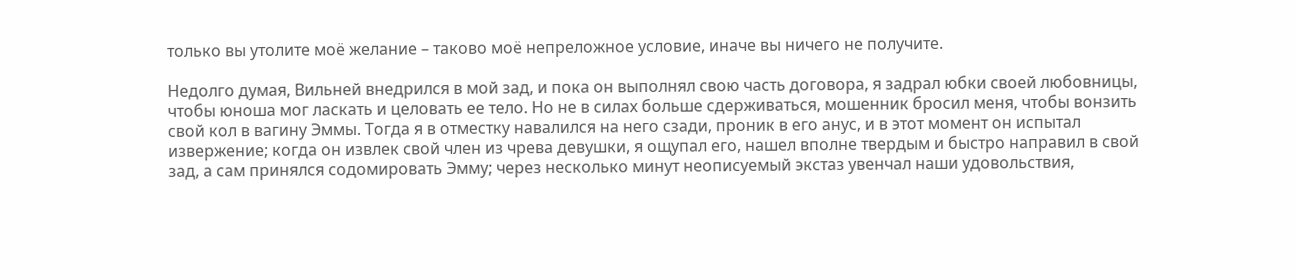только вы утолите моё желание – таково моё непреложное условие, иначе вы ничего не получите.

Недолго думая, Вильней внедрился в мой зад, и пока он выполнял свою часть договора, я задрал юбки своей любовницы, чтобы юноша мог ласкать и целовать ее тело. Но не в силах больше сдерживаться, мошенник бросил меня, чтобы вонзить свой кол в вагину Эммы. Тогда я в отместку навалился на него сзади, проник в его анус, и в этот момент он испытал извержение; когда он извлек свой член из чрева девушки, я ощупал его, нашел вполне твердым и быстро направил в свой зад, а сам принялся содомировать Эмму; через несколько минут неописуемый экстаз увенчал наши удовольствия,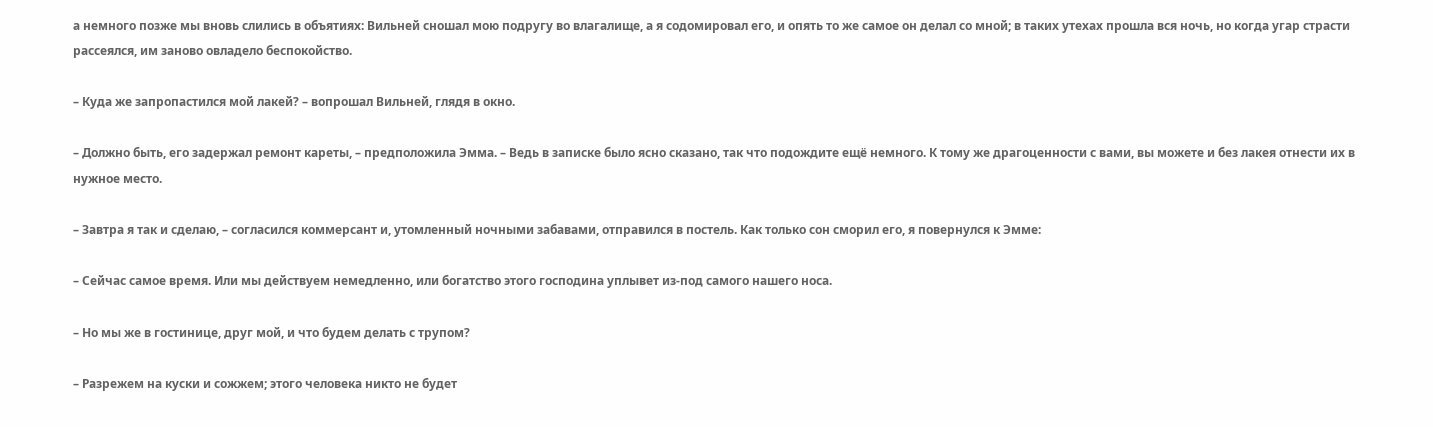а немного позже мы вновь слились в объятиях: Вильней сношал мою подругу во влагалище, а я содомировал его, и опять то же самое он делал со мной; в таких утехах прошла вся ночь, но когда угар страсти рассеялся, им заново овладело беспокойство.

– Куда же запропастился мой лакей? – вопрошал Вильней, глядя в окно.

– Должно быть, его задержал ремонт кареты, – предположила Эмма. – Ведь в записке было ясно сказано, так что подождите ещё немного. К тому же драгоценности с вами, вы можете и без лакея отнести их в нужное место.

– Завтра я так и сделаю, – согласился коммерсант и, утомленный ночными забавами, отправился в постель. Как только сон сморил его, я повернулся к Эмме:

– Сейчас самое время. Или мы действуем немедленно, или богатство этого господина уплывет из-под самого нашего носа.

– Но мы же в гостинице, друг мой, и что будем делать с трупом?

– Разрежем на куски и сожжем; этого человека никто не будет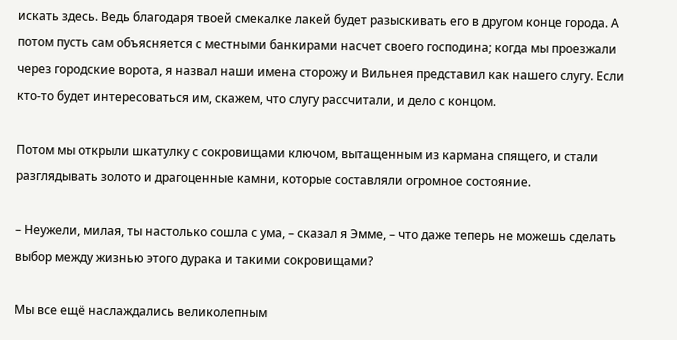искать здесь. Ведь благодаря твоей смекалке лакей будет разыскивать его в другом конце города. А потом пусть сам объясняется с местными банкирами насчет своего господина; когда мы проезжали через городские ворота, я назвал наши имена сторожу и Вильнея представил как нашего слугу. Если кто-то будет интересоваться им, скажем, что слугу рассчитали, и дело с концом.

Потом мы открыли шкатулку с сокровищами ключом, вытащенным из кармана спящего, и стали разглядывать золото и драгоценные камни, которые составляли огромное состояние.

– Неужели, милая, ты настолько сошла с ума, – сказал я Эмме, – что даже теперь не можешь сделать выбор между жизнью этого дурака и такими сокровищами?

Мы все ещё наслаждались великолепным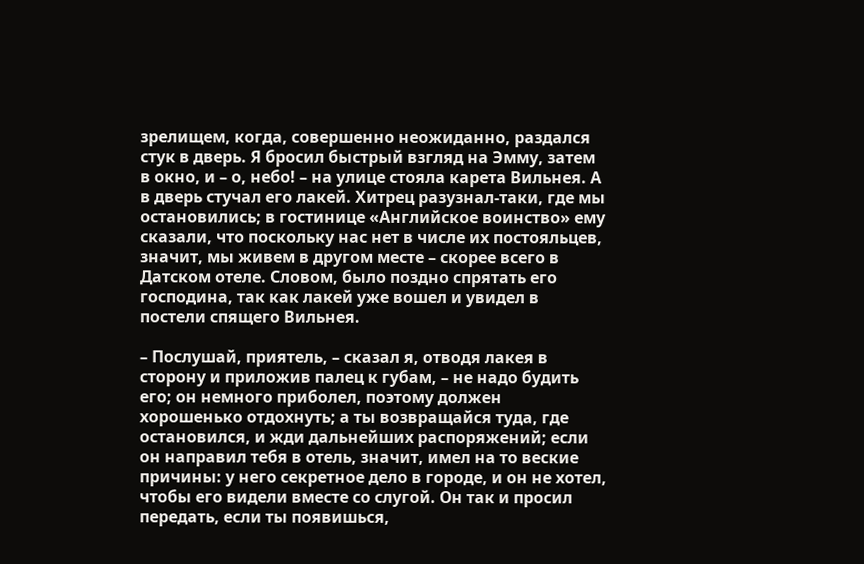зрелищем, когда, совершенно неожиданно, раздался стук в дверь. Я бросил быстрый взгляд на Эмму, затем в окно, и – о, небо! – на улице стояла карета Вильнея. А в дверь стучал его лакей. Хитрец разузнал-таки, где мы остановились; в гостинице «Английское воинство» ему сказали, что поскольку нас нет в числе их постояльцев, значит, мы живем в другом месте – скорее всего в Датском отеле. Словом, было поздно спрятать его господина, так как лакей уже вошел и увидел в постели спящего Вильнея.

– Послушай, приятель, – сказал я, отводя лакея в сторону и приложив палец к губам, – не надо будить его; он немного приболел, поэтому должен хорошенько отдохнуть; а ты возвращайся туда, где остановился, и жди дальнейших распоряжений; если он направил тебя в отель, значит, имел на то веские причины: у него секретное дело в городе, и он не хотел, чтобы его видели вместе со слугой. Он так и просил передать, если ты появишься,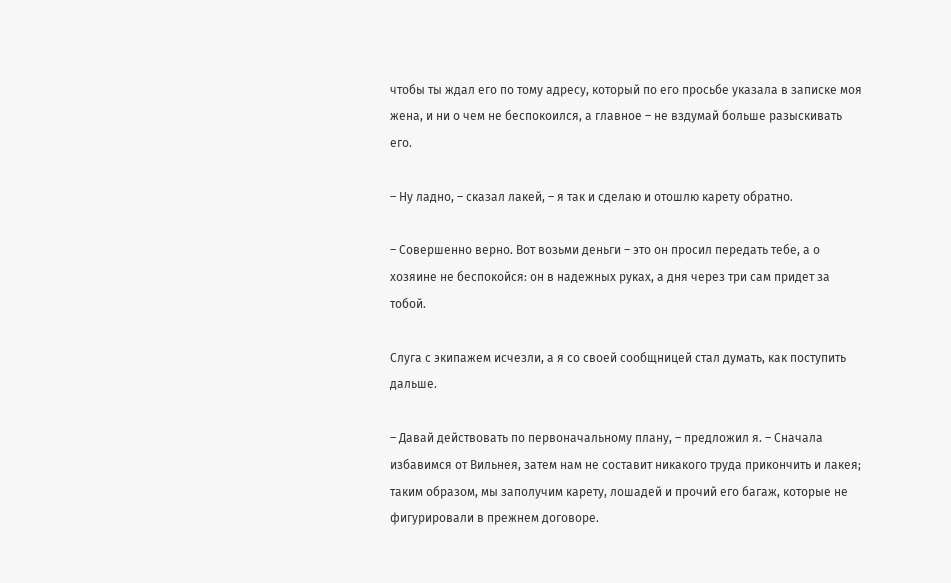чтобы ты ждал его по тому адресу, который по его просьбе указала в записке моя жена, и ни о чем не беспокоился, а главное – не вздумай больше разыскивать его.

– Ну ладно, – сказал лакей, – я так и сделаю и отошлю карету обратно.

– Совершенно верно. Вот возьми деньги – это он просил передать тебе, а о хозяине не беспокойся: он в надежных руках, а дня через три сам придет за тобой.

Слуга с экипажем исчезли, а я со своей сообщницей стал думать, как поступить дальше.

– Давай действовать по первоначальному плану, – предложил я. – Сначала избавимся от Вильнея, затем нам не составит никакого труда прикончить и лакея; таким образом, мы заполучим карету, лошадей и прочий его багаж, которые не фигурировали в прежнем договоре.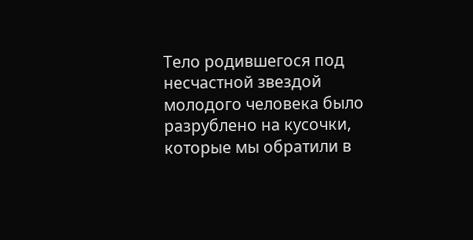Тело родившегося под несчастной звездой молодого человека было разрублено на кусочки, которые мы обратили в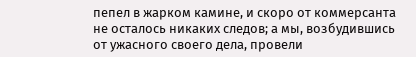пепел в жарком камине, и скоро от коммерсанта не осталось никаких следов; а мы, возбудившись от ужасного своего дела, провели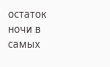остаток ночи в самых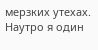мерзких утехах. Наутро я один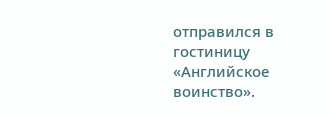отправился в гостиницу «Английское воинство».